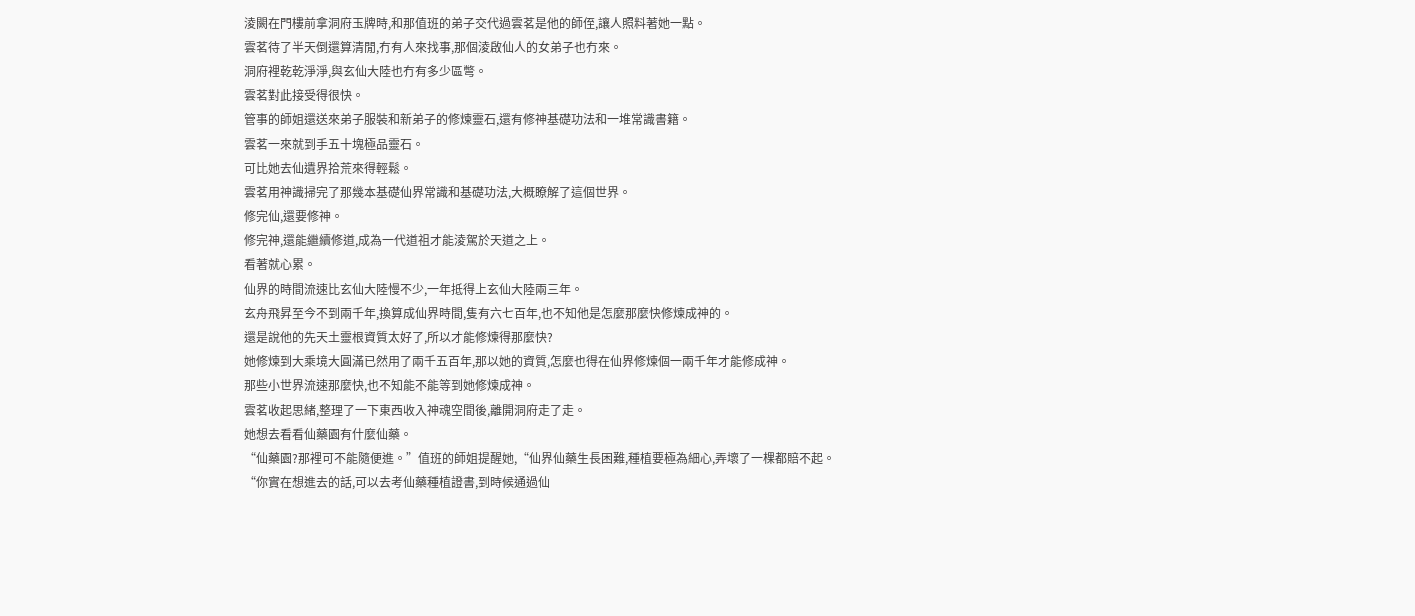淩闕在門樓前拿洞府玉牌時,和那值班的弟子交代過雲茗是他的師侄,讓人照料著她一點。
雲茗待了半天倒還算清閒,冇有人來找事,那個淩啟仙人的女弟子也冇來。
洞府裡乾乾淨淨,與玄仙大陸也冇有多少區彆。
雲茗對此接受得很快。
管事的師姐還送來弟子服裝和新弟子的修煉靈石,還有修神基礎功法和一堆常識書籍。
雲茗一來就到手五十塊極品靈石。
可比她去仙遺界拾荒來得輕鬆。
雲茗用神識掃完了那幾本基礎仙界常識和基礎功法,大概瞭解了這個世界。
修完仙,還要修神。
修完神,還能繼續修道,成為一代道祖才能淩駕於天道之上。
看著就心累。
仙界的時間流速比玄仙大陸慢不少,一年抵得上玄仙大陸兩三年。
玄舟飛昇至今不到兩千年,換算成仙界時間,隻有六七百年,也不知他是怎麼那麼快修煉成神的。
還是說他的先天土靈根資質太好了,所以才能修煉得那麼快?
她修煉到大乘境大圓滿已然用了兩千五百年,那以她的資質,怎麼也得在仙界修煉個一兩千年才能修成神。
那些小世界流速那麼快,也不知能不能等到她修煉成神。
雲茗收起思緒,整理了一下東西收入神魂空間後,離開洞府走了走。
她想去看看仙藥園有什麼仙藥。
“仙藥園?那裡可不能隨便進。”值班的師姐提醒她,“仙界仙藥生長困難,種植要極為細心,弄壞了一棵都賠不起。
“你實在想進去的話,可以去考仙藥種植證書,到時候通過仙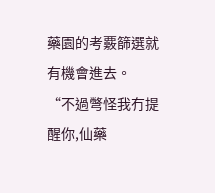藥園的考覈篩選就有機會進去。
“不過彆怪我冇提醒你,仙藥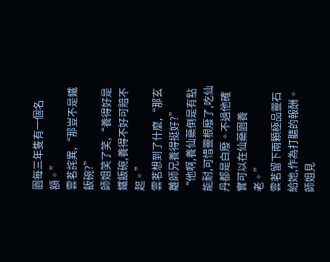園每三年隻有一個名額。”
雲茗詫異,“那豈不是鐵飯碗?”
師姐笑了笑,“養得好是鐵飯碗,養得不好可賠不起。”
雲茗想到了什麼,“那玄離師兄養得挺好?”
“他啊,養仙藥倒是有點能耐,可惜靈根廢了,吃仙丹都是白廢。不過他確實可以在仙藥園養老。”
雲茗留下兩顆極品靈石給她,作為打聽的報酬。
師姐見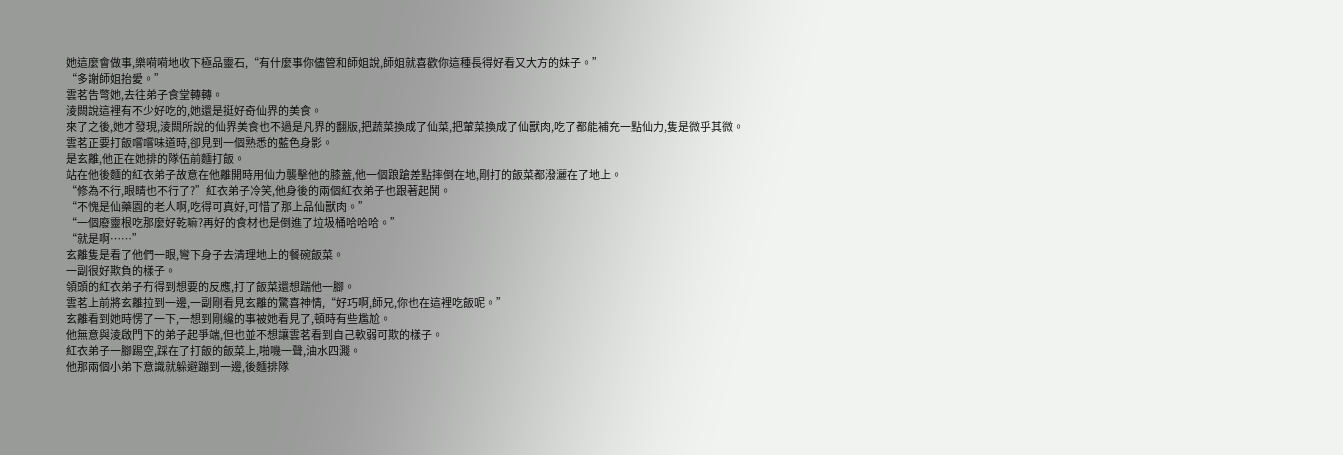她這麼會做事,樂嗬嗬地收下極品靈石,“有什麼事你儘管和師姐說,師姐就喜歡你這種長得好看又大方的妹子。”
“多謝師姐抬愛。”
雲茗告彆她,去往弟子食堂轉轉。
淩闕說這裡有不少好吃的,她還是挺好奇仙界的美食。
來了之後,她才發現,淩闕所說的仙界美食也不過是凡界的翻版,把蔬菜換成了仙菜,把葷菜換成了仙獸肉,吃了都能補充一點仙力,隻是微乎其微。
雲茗正要打飯嚐嚐味道時,卻見到一個熟悉的藍色身影。
是玄離,他正在她排的隊伍前麵打飯。
站在他後麵的紅衣弟子故意在他離開時用仙力襲擊他的膝蓋,他一個踉蹌差點摔倒在地,剛打的飯菜都潑灑在了地上。
“修為不行,眼睛也不行了?”紅衣弟子冷笑,他身後的兩個紅衣弟子也跟著起鬨。
“不愧是仙藥園的老人啊,吃得可真好,可惜了那上品仙獸肉。”
“一個廢靈根吃那麼好乾嘛?再好的食材也是倒進了垃圾桶哈哈哈。”
“就是啊……”
玄離隻是看了他們一眼,彎下身子去清理地上的餐碗飯菜。
一副很好欺負的樣子。
領頭的紅衣弟子冇得到想要的反應,打了飯菜還想踹他一腳。
雲茗上前將玄離拉到一邊,一副剛看見玄離的驚喜神情,“好巧啊,師兄,你也在這裡吃飯呢。”
玄離看到她時愣了一下,一想到剛纔的事被她看見了,頓時有些尷尬。
他無意與淩啟門下的弟子起爭端,但也並不想讓雲茗看到自己軟弱可欺的樣子。
紅衣弟子一腳踢空,踩在了打飯的飯菜上,啪嘰一聲,油水四濺。
他那兩個小弟下意識就躲避蹦到一邊,後麵排隊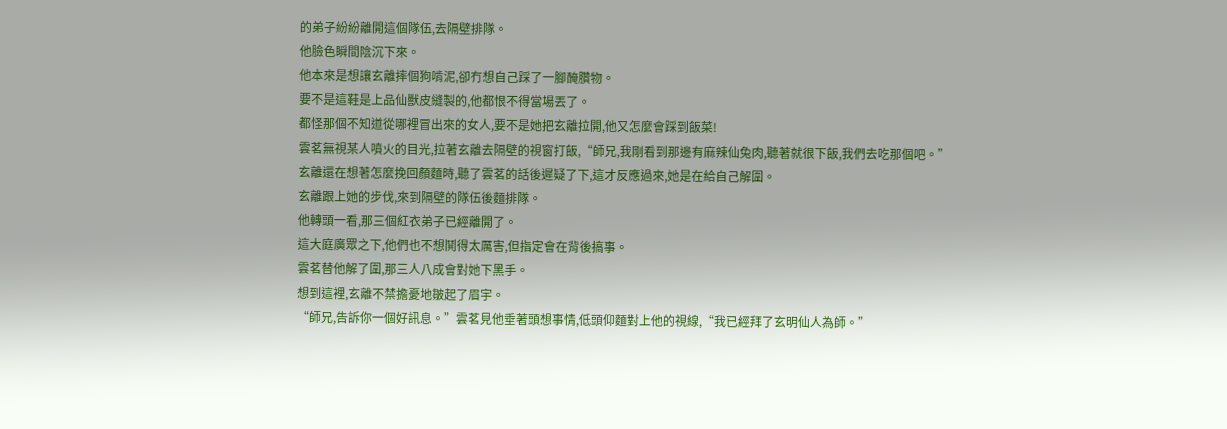的弟子紛紛離開這個隊伍,去隔壁排隊。
他臉色瞬間陰沉下來。
他本來是想讓玄離摔個狗啃泥,卻冇想自己踩了一腳醃臢物。
要不是這鞋是上品仙獸皮縫製的,他都恨不得當場丟了。
都怪那個不知道從哪裡冒出來的女人,要不是她把玄離拉開,他又怎麼會踩到飯菜!
雲茗無視某人噴火的目光,拉著玄離去隔壁的視窗打飯,“師兄,我剛看到那邊有麻辣仙兔肉,聽著就很下飯,我們去吃那個吧。”
玄離還在想著怎麼挽回顏麵時,聽了雲茗的話後遲疑了下,這才反應過來,她是在給自己解圍。
玄離跟上她的步伐,來到隔壁的隊伍後麵排隊。
他轉頭一看,那三個紅衣弟子已經離開了。
這大庭廣眾之下,他們也不想鬨得太厲害,但指定會在背後搞事。
雲茗替他解了圍,那三人八成會對她下黑手。
想到這裡,玄離不禁擔憂地皺起了眉宇。
“師兄,告訴你一個好訊息。”雲茗見他垂著頭想事情,低頭仰麵對上他的視線,“我已經拜了玄明仙人為師。”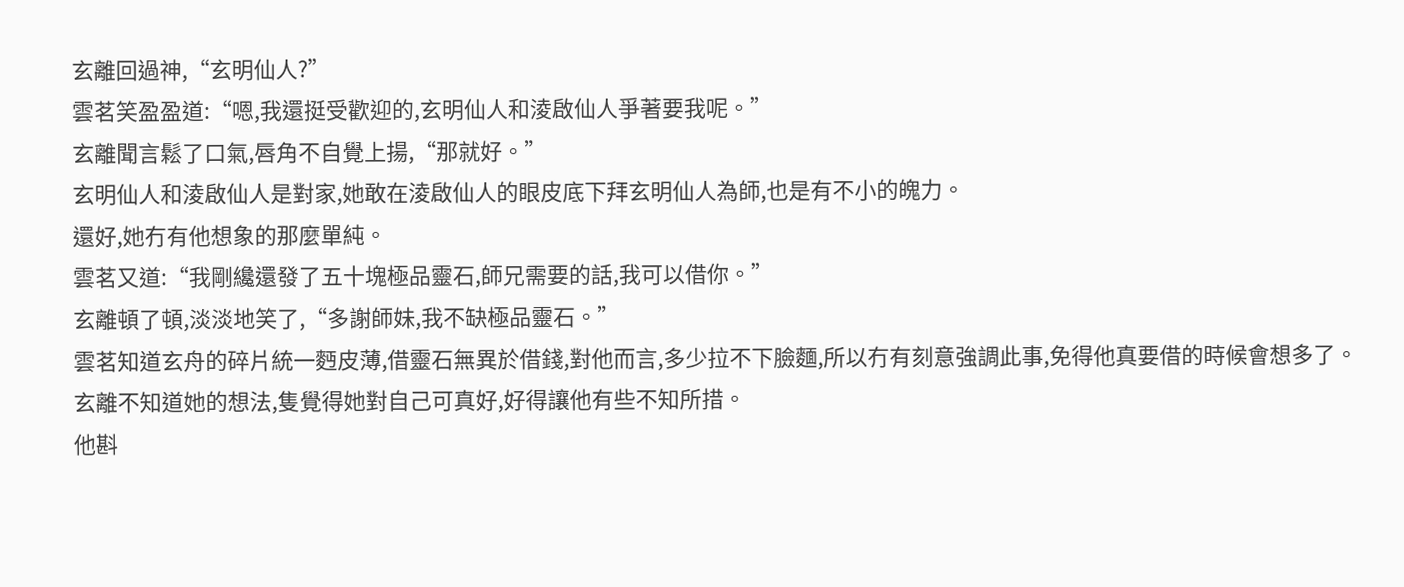玄離回過神,“玄明仙人?”
雲茗笑盈盈道:“嗯,我還挺受歡迎的,玄明仙人和淩啟仙人爭著要我呢。”
玄離聞言鬆了口氣,唇角不自覺上揚,“那就好。”
玄明仙人和淩啟仙人是對家,她敢在淩啟仙人的眼皮底下拜玄明仙人為師,也是有不小的魄力。
還好,她冇有他想象的那麼單純。
雲茗又道:“我剛纔還發了五十塊極品靈石,師兄需要的話,我可以借你。”
玄離頓了頓,淡淡地笑了,“多謝師妹,我不缺極品靈石。”
雲茗知道玄舟的碎片統一麪皮薄,借靈石無異於借錢,對他而言,多少拉不下臉麵,所以冇有刻意強調此事,免得他真要借的時候會想多了。
玄離不知道她的想法,隻覺得她對自己可真好,好得讓他有些不知所措。
他斟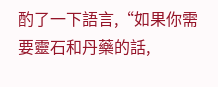酌了一下語言,“如果你需要靈石和丹藥的話,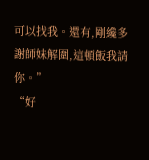可以找我。還有,剛纔多謝師妹解圍,這頓飯我請你。”
“好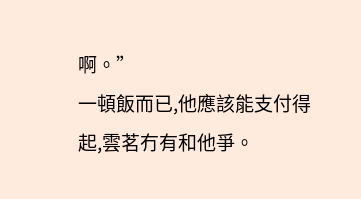啊。”
一頓飯而已,他應該能支付得起,雲茗冇有和他爭。